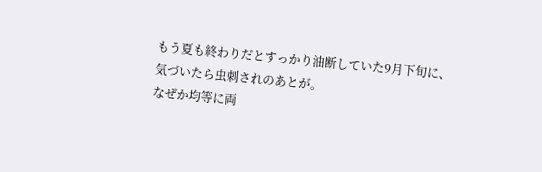もう夏も終わりだとすっかり油断していた9月下旬に、気づいたら虫刺されのあとが。
なぜか均等に両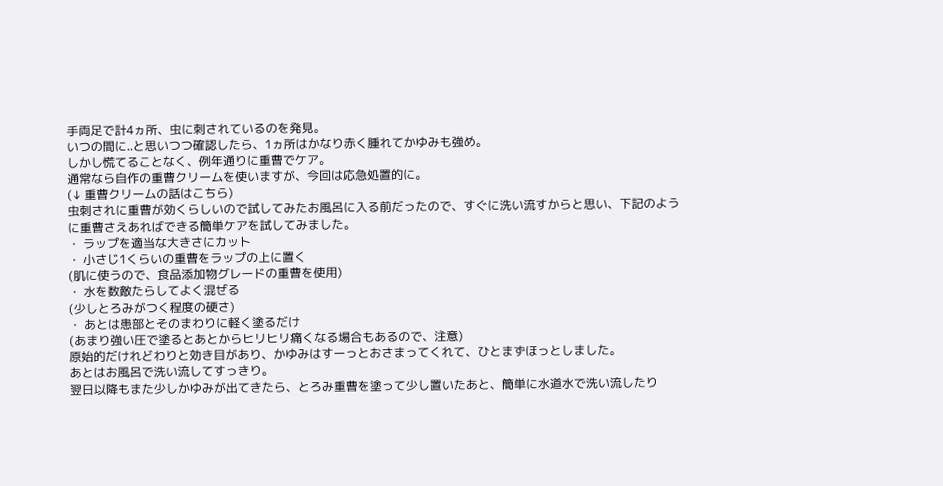手両足で計4ヵ所、虫に刺されているのを発見。
いつの間に..と思いつつ確認したら、1ヵ所はかなり赤く腫れてかゆみも強め。
しかし慌てることなく、例年通りに重曹でケア。
通常なら自作の重曹クリームを使いますが、今回は応急処置的に。
(↓ 重曹クリームの話はこちら)
虫刺されに重曹が効くらしいので試してみたお風呂に入る前だったので、すぐに洗い流すからと思い、下記のように重曹さえあればできる簡単ケアを試してみました。
・ ラップを適当な大きさにカット
・ 小さじ1くらいの重曹をラップの上に置く
(肌に使うので、食品添加物グレードの重曹を使用)
・ 水を数敵たらしてよく混ぜる
(少しとろみがつく程度の硬さ)
・ あとは患部とそのまわりに軽く塗るだけ
(あまり強い圧で塗るとあとからヒリヒリ痛くなる場合もあるので、注意)
原始的だけれどわりと効き目があり、かゆみはすーっとおさまってくれて、ひとまずほっとしました。
あとはお風呂で洗い流してすっきり。
翌日以降もまた少しかゆみが出てきたら、とろみ重曹を塗って少し置いたあと、簡単に水道水で洗い流したり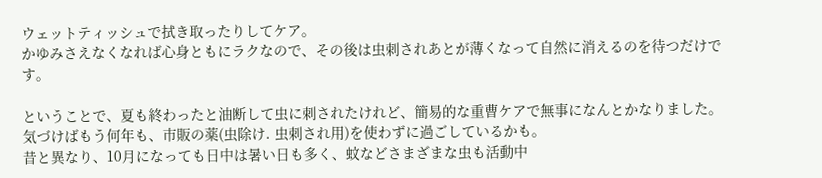ウェットティッシュで拭き取ったりしてケア。
かゆみさえなくなれば心身ともにラクなので、その後は虫刺されあとが薄くなって自然に消えるのを待つだけです。

ということで、夏も終わったと油断して虫に刺されたけれど、簡易的な重曹ケアで無事になんとかなりました。
気づけばもう何年も、市販の薬(虫除け. 虫刺され用)を使わずに過ごしているかも。
昔と異なり、10月になっても日中は暑い日も多く、蚊などさまざまな虫も活動中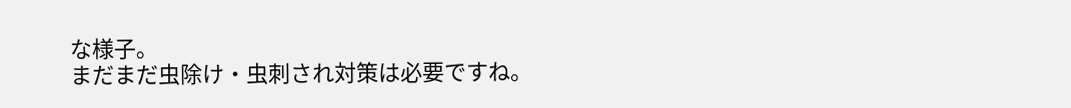な様子。
まだまだ虫除け・虫刺され対策は必要ですね。